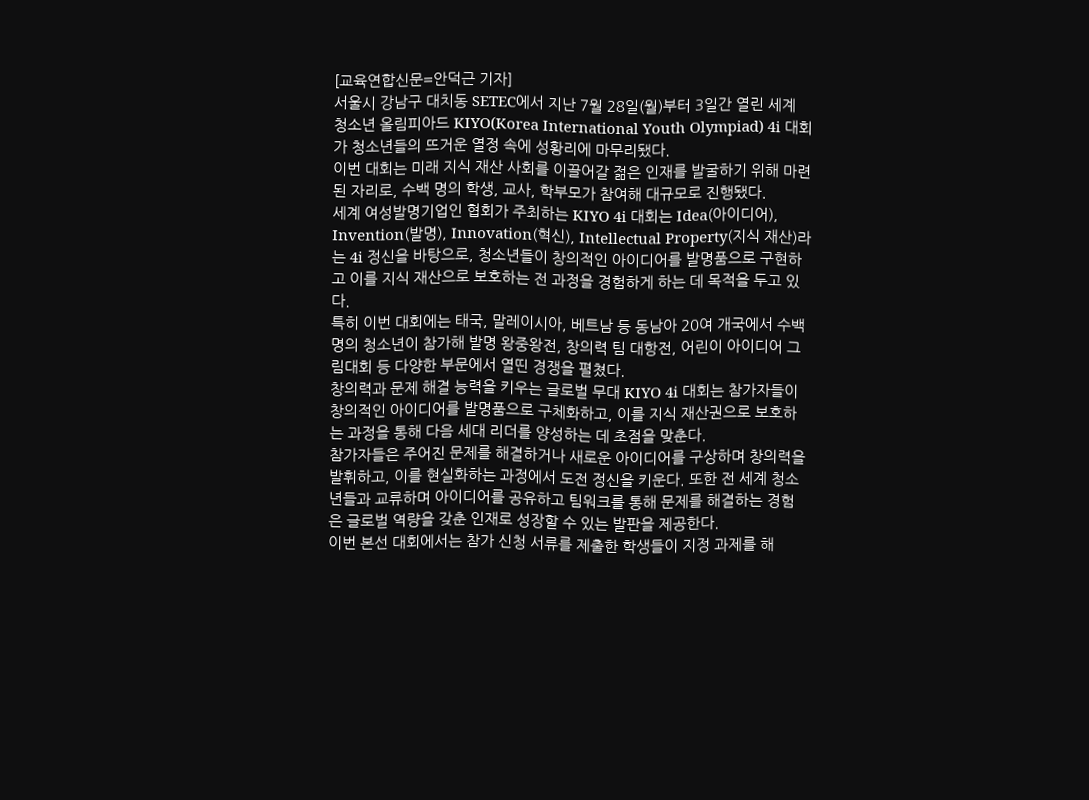[교육연합신문=안덕근 기자]
서울시 강남구 대치동 SETEC에서 지난 7월 28일(월)부터 3일간 열린 세계 청소년 올림피아드 KIYO(Korea International Youth Olympiad) 4i 대회가 청소년들의 뜨거운 열정 속에 성황리에 마무리됐다.
이번 대회는 미래 지식 재산 사회를 이끌어갈 젊은 인재를 발굴하기 위해 마련된 자리로, 수백 명의 학생, 교사, 학부모가 참여해 대규모로 진행됐다.
세계 여성발명기업인 협회가 주최하는 KIYO 4i 대회는 Idea(아이디어), Invention(발명), Innovation(혁신), Intellectual Property(지식 재산)라는 4i 정신을 바탕으로, 청소년들이 창의적인 아이디어를 발명품으로 구현하고 이를 지식 재산으로 보호하는 전 과정을 경험하게 하는 데 목적을 두고 있다.
특히 이번 대회에는 태국, 말레이시아, 베트남 등 동남아 20여 개국에서 수백 명의 청소년이 참가해 발명 왕중왕전, 창의력 팀 대항전, 어린이 아이디어 그림대회 등 다양한 부문에서 열띤 경쟁을 펼쳤다.
창의력과 문제 해결 능력을 키우는 글로벌 무대 KIYO 4i 대회는 참가자들이 창의적인 아이디어를 발명품으로 구체화하고, 이를 지식 재산권으로 보호하는 과정을 통해 다음 세대 리더를 양성하는 데 초점을 맞춘다.
참가자들은 주어진 문제를 해결하거나 새로운 아이디어를 구상하며 창의력을 발휘하고, 이를 현실화하는 과정에서 도전 정신을 키운다. 또한 전 세계 청소년들과 교류하며 아이디어를 공유하고 팀워크를 통해 문제를 해결하는 경험은 글로벌 역량을 갖춘 인재로 성장할 수 있는 발판을 제공한다.
이번 본선 대회에서는 참가 신청 서류를 제출한 학생들이 지정 과제를 해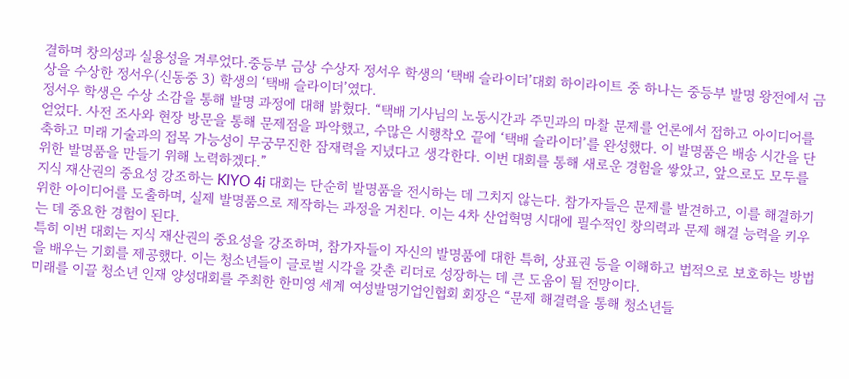결하며 창의성과 실용성을 겨루었다.중등부 금상 수상자 정서우 학생의 ‘택배 슬라이더’대회 하이라이트 중 하나는 중등부 발명 왕전에서 금상을 수상한 정서우(신동중 3) 학생의 ‘택배 슬라이더’였다.
정서우 학생은 수상 소감을 통해 발명 과정에 대해 밝혔다. “택배 기사님의 노동시간과 주민과의 마찰 문제를 언론에서 접하고 아이디어를 얻었다. 사전 조사와 현장 방문을 통해 문제점을 파악했고, 수많은 시행착오 끝에 ‘택배 슬라이더’를 완성했다. 이 발명품은 배송 시간을 단축하고 미래 기술과의 접목 가능성이 무궁무진한 잠재력을 지녔다고 생각한다. 이번 대회를 통해 새로운 경험을 쌓았고, 앞으로도 모두를 위한 발명품을 만들기 위해 노력하겠다.”
지식 재산권의 중요성 강조하는 KIYO 4i 대회는 단순히 발명품을 전시하는 데 그치지 않는다. 참가자들은 문제를 발견하고, 이를 해결하기 위한 아이디어를 도출하며, 실제 발명품으로 제작하는 과정을 거친다. 이는 4차 산업혁명 시대에 필수적인 창의력과 문제 해결 능력을 키우는 데 중요한 경험이 된다.
특히 이번 대회는 지식 재산권의 중요성을 강조하며, 참가자들이 자신의 발명품에 대한 특허, 상표권 등을 이해하고 법적으로 보호하는 방법을 배우는 기회를 제공했다. 이는 청소년들이 글로벌 시각을 갖춘 리더로 성장하는 데 큰 도움이 될 전망이다.
미래를 이끌 청소년 인재 양성대회를 주최한 한미영 세계 여성발명기업인협회 회장은 “문제 해결력을 통해 청소년들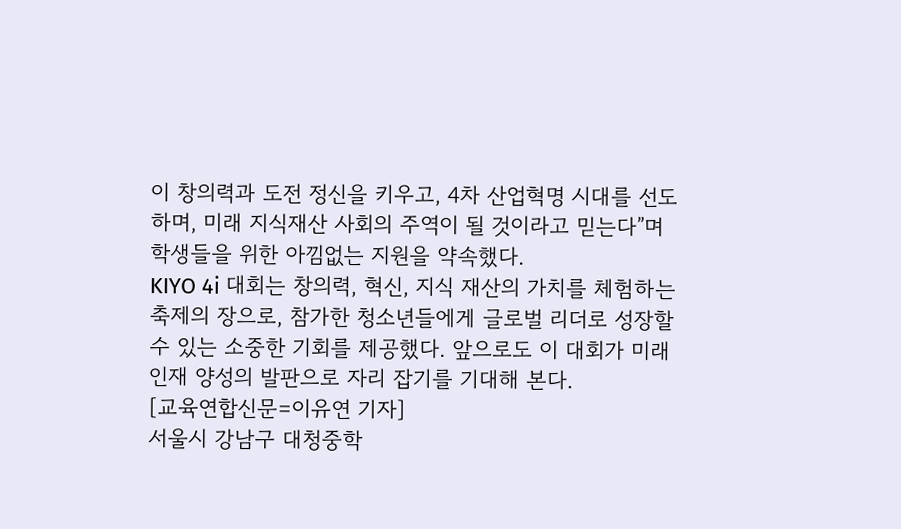이 창의력과 도전 정신을 키우고, 4차 산업혁명 시대를 선도하며, 미래 지식재산 사회의 주역이 될 것이라고 믿는다”며 학생들을 위한 아낌없는 지원을 약속했다.
KIYO 4i 대회는 창의력, 혁신, 지식 재산의 가치를 체험하는 축제의 장으로, 참가한 청소년들에게 글로벌 리더로 성장할 수 있는 소중한 기회를 제공했다. 앞으로도 이 대회가 미래 인재 양성의 발판으로 자리 잡기를 기대해 본다.
[교육연합신문=이유연 기자]
서울시 강남구 대청중학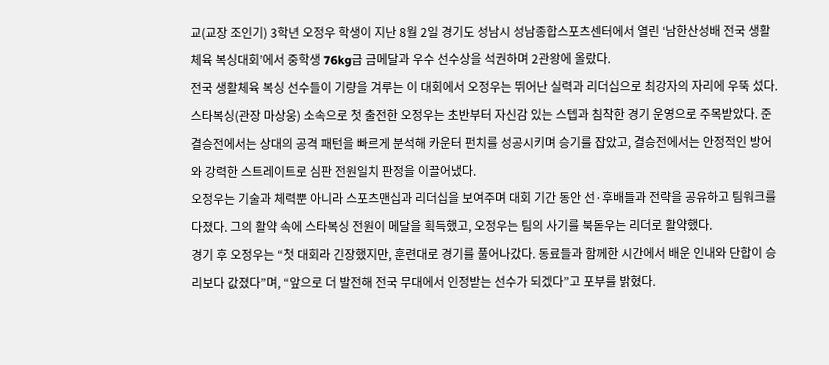교(교장 조인기) 3학년 오정우 학생이 지난 8월 2일 경기도 성남시 성남종합스포츠센터에서 열린 ‘남한산성배 전국 생활체육 복싱대회’에서 중학생 76kg급 금메달과 우수 선수상을 석권하며 2관왕에 올랐다.
전국 생활체육 복싱 선수들이 기량을 겨루는 이 대회에서 오정우는 뛰어난 실력과 리더십으로 최강자의 자리에 우뚝 섰다.
스타복싱(관장 마상웅) 소속으로 첫 출전한 오정우는 초반부터 자신감 있는 스텝과 침착한 경기 운영으로 주목받았다. 준결승전에서는 상대의 공격 패턴을 빠르게 분석해 카운터 펀치를 성공시키며 승기를 잡았고, 결승전에서는 안정적인 방어와 강력한 스트레이트로 심판 전원일치 판정을 이끌어냈다.
오정우는 기술과 체력뿐 아니라 스포츠맨십과 리더십을 보여주며 대회 기간 동안 선·후배들과 전략을 공유하고 팀워크를 다졌다. 그의 활약 속에 스타복싱 전원이 메달을 획득했고, 오정우는 팀의 사기를 북돋우는 리더로 활약했다.
경기 후 오정우는 “첫 대회라 긴장했지만, 훈련대로 경기를 풀어나갔다. 동료들과 함께한 시간에서 배운 인내와 단합이 승리보다 값졌다”며, “앞으로 더 발전해 전국 무대에서 인정받는 선수가 되겠다”고 포부를 밝혔다.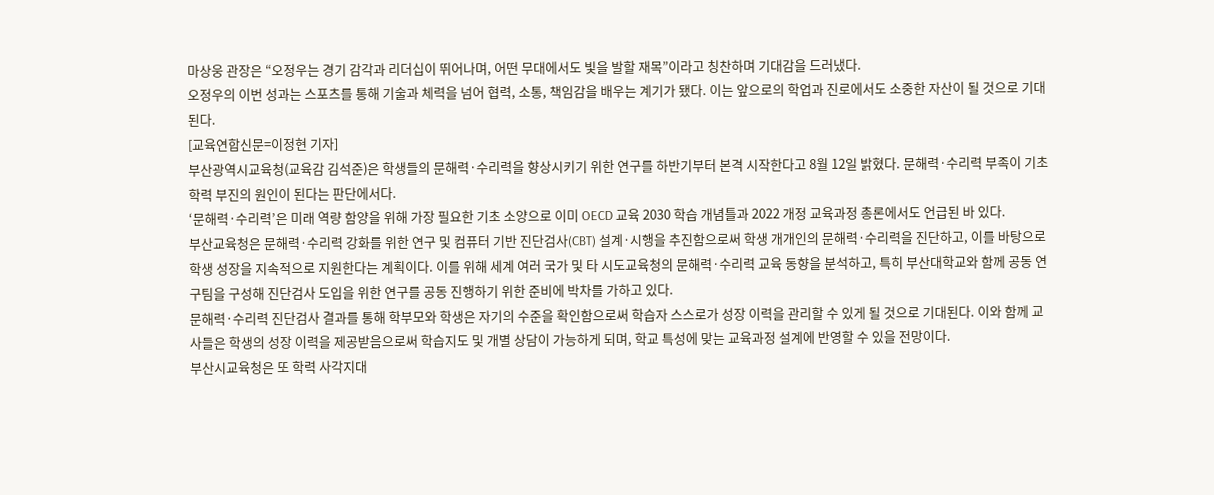마상웅 관장은 “오정우는 경기 감각과 리더십이 뛰어나며, 어떤 무대에서도 빛을 발할 재목”이라고 칭찬하며 기대감을 드러냈다.
오정우의 이번 성과는 스포츠를 통해 기술과 체력을 넘어 협력, 소통, 책임감을 배우는 계기가 됐다. 이는 앞으로의 학업과 진로에서도 소중한 자산이 될 것으로 기대된다.
[교육연합신문=이정현 기자]
부산광역시교육청(교육감 김석준)은 학생들의 문해력·수리력을 향상시키기 위한 연구를 하반기부터 본격 시작한다고 8월 12일 밝혔다. 문해력·수리력 부족이 기초학력 부진의 원인이 된다는 판단에서다.
‘문해력·수리력’은 미래 역량 함양을 위해 가장 필요한 기초 소양으로 이미 OECD 교육 2030 학습 개념틀과 2022 개정 교육과정 총론에서도 언급된 바 있다.
부산교육청은 문해력·수리력 강화를 위한 연구 및 컴퓨터 기반 진단검사(CBT) 설계·시행을 추진함으로써 학생 개개인의 문해력·수리력을 진단하고, 이를 바탕으로 학생 성장을 지속적으로 지원한다는 계획이다. 이를 위해 세계 여러 국가 및 타 시도교육청의 문해력·수리력 교육 동향을 분석하고, 특히 부산대학교와 함께 공동 연구팀을 구성해 진단검사 도입을 위한 연구를 공동 진행하기 위한 준비에 박차를 가하고 있다.
문해력·수리력 진단검사 결과를 통해 학부모와 학생은 자기의 수준을 확인함으로써 학습자 스스로가 성장 이력을 관리할 수 있게 될 것으로 기대된다. 이와 함께 교사들은 학생의 성장 이력을 제공받음으로써 학습지도 및 개별 상담이 가능하게 되며, 학교 특성에 맞는 교육과정 설계에 반영할 수 있을 전망이다.
부산시교육청은 또 학력 사각지대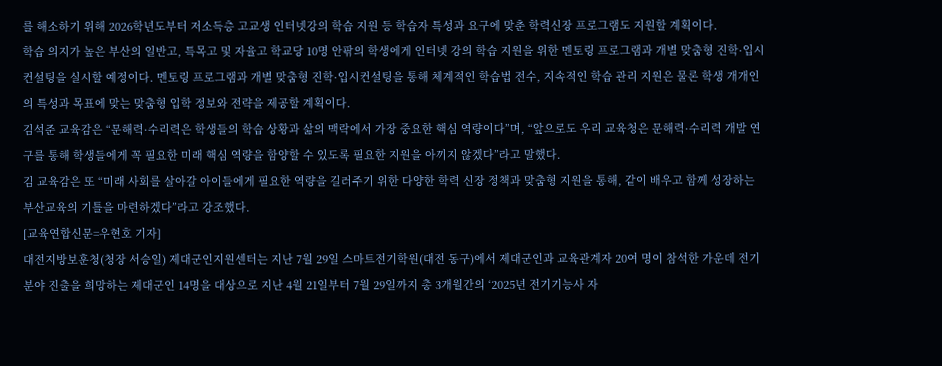를 해소하기 위해 2026학년도부터 저소득층 고교생 인터넷강의 학습 지원 등 학습자 특성과 요구에 맞춘 학력신장 프로그램도 지원할 계획이다.
학습 의지가 높은 부산의 일반고, 특목고 및 자율고 학교당 10명 안팎의 학생에게 인터넷 강의 학습 지원을 위한 멘토링 프로그램과 개별 맞춤형 진학·입시컨설팅을 실시할 예정이다. 멘토링 프로그램과 개별 맞춤형 진학·입시컨설팅을 통해 체계적인 학습법 전수, 지속적인 학습 관리 지원은 물론 학생 개개인의 특성과 목표에 맞는 맞춤형 입학 정보와 전략을 제공할 계획이다.
김석준 교육감은 “문해력·수리력은 학생들의 학습 상황과 삶의 맥락에서 가장 중요한 핵심 역량이다”며, “앞으로도 우리 교육청은 문해력·수리력 개발 연구를 통해 학생들에게 꼭 필요한 미래 핵심 역량을 함양할 수 있도록 필요한 지원을 아끼지 않겠다”라고 말했다.
김 교육감은 또 “미래 사회를 살아갈 아이들에게 필요한 역량을 길러주기 위한 다양한 학력 신장 정책과 맞춤형 지원을 통해, 같이 배우고 함께 성장하는 부산교육의 기틀을 마련하겠다”라고 강조했다.
[교육연합신문=우현호 기자]
대전지방보훈청(청장 서승일) 제대군인지원센터는 지난 7월 29일 스마트전기학원(대전 동구)에서 제대군인과 교육관계자 20여 명이 참석한 가운데 전기 분야 진출을 희망하는 제대군인 14명을 대상으로 지난 4월 21일부터 7월 29일까지 총 3개월간의 ‘2025년 전기기능사 자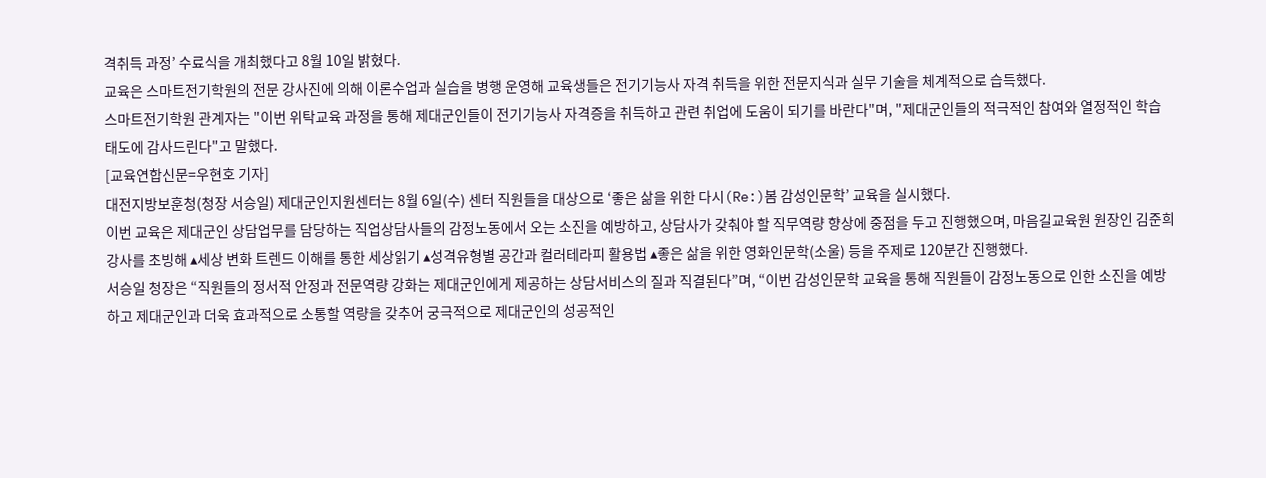격취득 과정’ 수료식을 개최했다고 8월 10일 밝혔다.
교육은 스마트전기학원의 전문 강사진에 의해 이론수업과 실습을 병행 운영해 교육생들은 전기기능사 자격 취득을 위한 전문지식과 실무 기술을 체계적으로 습득했다.
스마트전기학원 관계자는 "이번 위탁교육 과정을 통해 제대군인들이 전기기능사 자격증을 취득하고 관련 취업에 도움이 되기를 바란다"며, "제대군인들의 적극적인 참여와 열정적인 학습 태도에 감사드린다"고 말했다.
[교육연합신문=우현호 기자]
대전지방보훈청(청장 서승일) 제대군인지원센터는 8월 6일(수) 센터 직원들을 대상으로 ‘좋은 삶을 위한 다시(Re:)봄 감성인문학’ 교육을 실시했다.
이번 교육은 제대군인 상담업무를 담당하는 직업상담사들의 감정노동에서 오는 소진을 예방하고, 상담사가 갖춰야 할 직무역량 향상에 중점을 두고 진행했으며, 마음길교육원 원장인 김준희 강사를 초빙해 ▴세상 변화 트렌드 이해를 통한 세상읽기 ▴성격유형별 공간과 컬러테라피 활용법 ▴좋은 삶을 위한 영화인문학(소울) 등을 주제로 120분간 진행했다.
서승일 청장은 “직원들의 정서적 안정과 전문역량 강화는 제대군인에게 제공하는 상담서비스의 질과 직결된다”며, “이번 감성인문학 교육을 통해 직원들이 감정노동으로 인한 소진을 예방하고 제대군인과 더욱 효과적으로 소통할 역량을 갖추어 궁극적으로 제대군인의 성공적인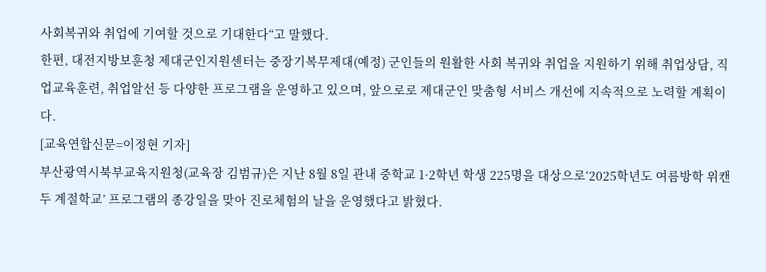사회복귀와 취업에 기여할 것으로 기대한다“고 말했다.
한편, 대전지방보훈청 제대군인지원센터는 중장기복무제대(예정) 군인들의 원활한 사회 복귀와 취업을 지원하기 위해 취업상담, 직업교육훈련, 취업알선 등 다양한 프로그램을 운영하고 있으며, 앞으로로 제대군인 맞춤형 서비스 개선에 지속적으로 노력할 계획이다.
[교육연합신문=이정현 기자]
부산광역시북부교육지원청(교육장 김범규)은 지난 8월 8일 관내 중학교 1·2학년 학생 225명을 대상으로‘2025학년도 여름방학 위캔두 계절학교’ 프로그램의 종강일을 맞아 진로체험의 날을 운영했다고 밝혔다.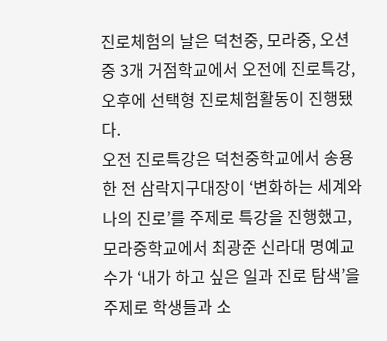진로체험의 날은 덕천중, 모라중, 오션중 3개 거점학교에서 오전에 진로특강, 오후에 선택형 진로체험활동이 진행됐다.
오전 진로특강은 덕천중학교에서 송용한 전 삼락지구대장이 ‘변화하는 세계와 나의 진로’를 주제로 특강을 진행했고, 모라중학교에서 최광준 신라대 명예교수가 ‘내가 하고 싶은 일과 진로 탐색’을 주제로 학생들과 소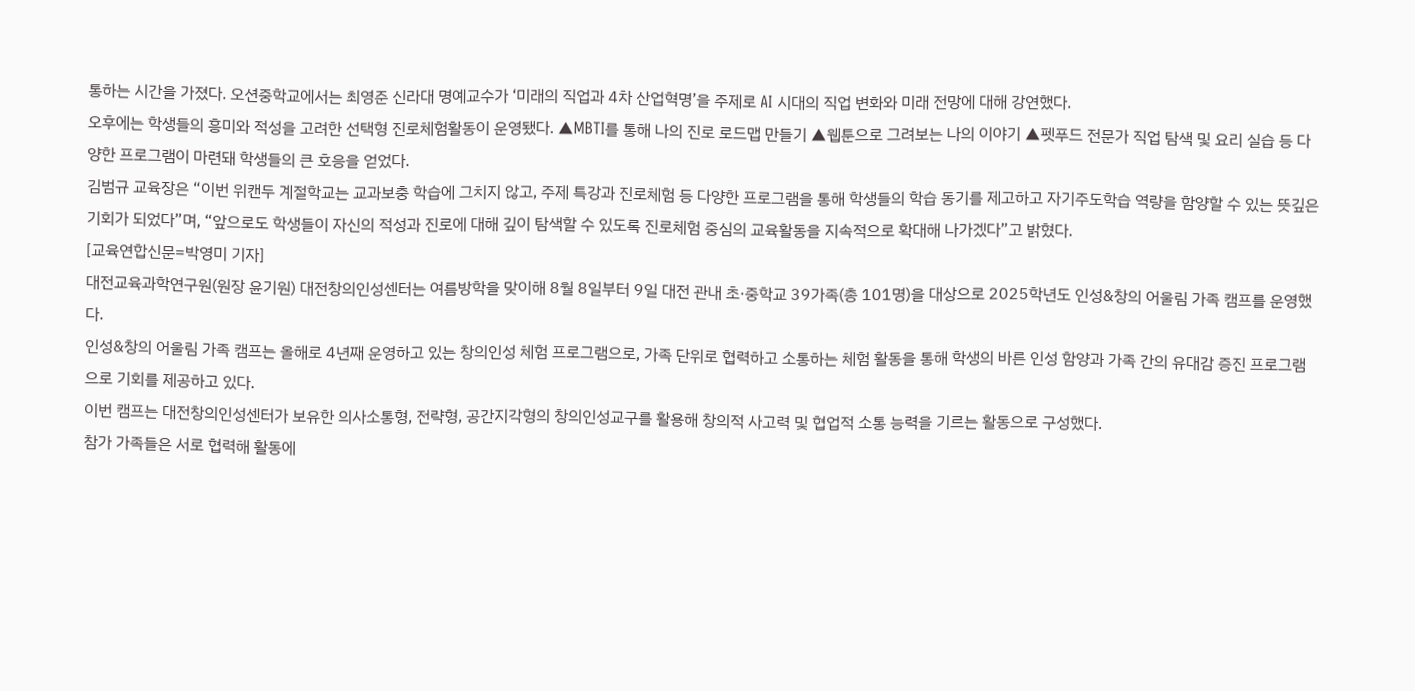통하는 시간을 가졌다. 오션중학교에서는 최영준 신라대 명예교수가 ‘미래의 직업과 4차 산업혁명’을 주제로 AI 시대의 직업 변화와 미래 전망에 대해 강연했다.
오후에는 학생들의 흥미와 적성을 고려한 선택형 진로체험활동이 운영됐다. ▲MBTI를 통해 나의 진로 로드맵 만들기 ▲웹툰으로 그려보는 나의 이야기 ▲펫푸드 전문가 직업 탐색 및 요리 실습 등 다양한 프로그램이 마련돼 학생들의 큰 호응을 얻었다.
김범규 교육장은 “이번 위캔두 계절학교는 교과보충 학습에 그치지 않고, 주제 특강과 진로체험 등 다양한 프로그램을 통해 학생들의 학습 동기를 제고하고 자기주도학습 역량을 함양할 수 있는 뜻깊은 기회가 되었다”며, “앞으로도 학생들이 자신의 적성과 진로에 대해 깊이 탐색할 수 있도록 진로체험 중심의 교육활동을 지속적으로 확대해 나가겠다”고 밝혔다.
[교육연합신문=박영미 기자]
대전교육과학연구원(원장 윤기원) 대전창의인성센터는 여름방학을 맞이해 8월 8일부터 9일 대전 관내 초·중학교 39가족(총 101명)을 대상으로 2025학년도 인성&창의 어울림 가족 캠프를 운영했다.
인성&창의 어울림 가족 캠프는 올해로 4년째 운영하고 있는 창의인성 체험 프로그램으로, 가족 단위로 협력하고 소통하는 체험 활동을 통해 학생의 바른 인성 함양과 가족 간의 유대감 증진 프로그램으로 기회를 제공하고 있다.
이번 캠프는 대전창의인성센터가 보유한 의사소통형, 전략형, 공간지각형의 창의인성교구를 활용해 창의적 사고력 및 협업적 소통 능력을 기르는 활동으로 구성했다.
참가 가족들은 서로 협력해 활동에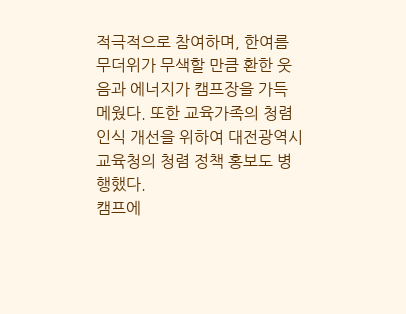적극적으로 참여하며, 한여름 무더위가 무색할 만큼 환한 웃음과 에너지가 캠프장을 가득 메웠다. 또한 교육가족의 청렴 인식 개선을 위하여 대전광역시교육청의 청렴 정책 홍보도 병행했다.
캠프에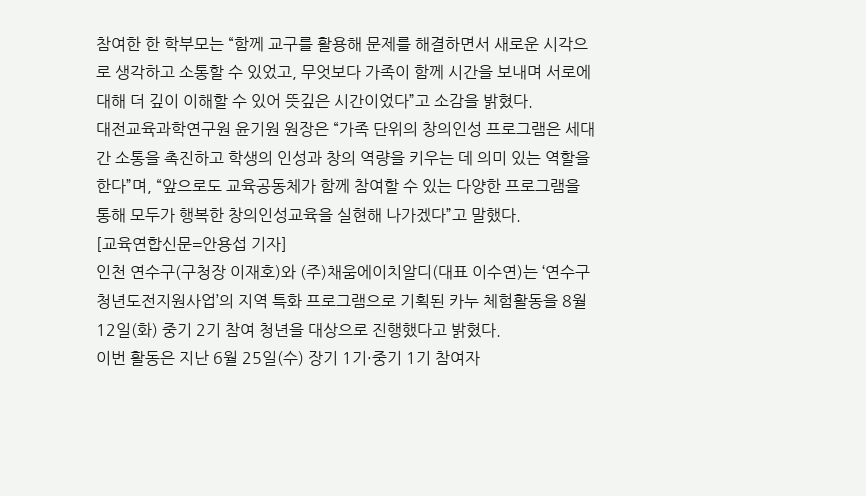참여한 한 학부모는 “함께 교구를 활용해 문제를 해결하면서 새로운 시각으로 생각하고 소통할 수 있었고, 무엇보다 가족이 함께 시간을 보내며 서로에 대해 더 깊이 이해할 수 있어 뜻깊은 시간이었다”고 소감을 밝혔다.
대전교육과학연구원 윤기원 원장은 “가족 단위의 창의인성 프로그램은 세대 간 소통을 촉진하고 학생의 인성과 창의 역량을 키우는 데 의미 있는 역할을 한다”며, “앞으로도 교육공동체가 함께 참여할 수 있는 다양한 프로그램을 통해 모두가 행복한 창의인성교육을 실현해 나가겠다”고 말했다.
[교육연합신문=안용섭 기자]
인천 연수구(구청장 이재호)와 (주)채움에이치알디(대표 이수연)는 ‘연수구 청년도전지원사업’의 지역 특화 프로그램으로 기획된 카누 체험활동을 8월 12일(화) 중기 2기 참여 청년을 대상으로 진행했다고 밝혔다.
이번 활동은 지난 6월 25일(수) 장기 1기·중기 1기 참여자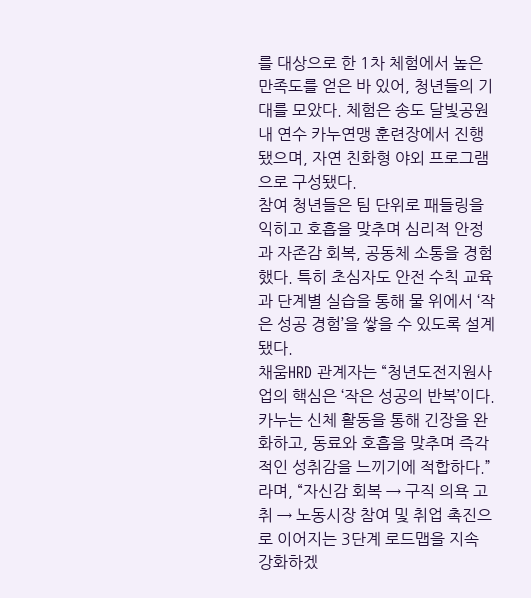를 대상으로 한 1차 체험에서 높은 만족도를 얻은 바 있어, 청년들의 기대를 모았다. 체험은 송도 달빛공원 내 연수 카누연맹 훈련장에서 진행됐으며, 자연 친화형 야외 프로그램으로 구성됐다.
참여 청년들은 팀 단위로 패들링을 익히고 호흡을 맞추며 심리적 안정과 자존감 회복, 공동체 소통을 경험했다. 특히 초심자도 안전 수칙 교육과 단계별 실습을 통해 물 위에서 ‘작은 성공 경험’을 쌓을 수 있도록 설계됐다.
채움HRD 관계자는 “청년도전지원사업의 핵심은 ‘작은 성공의 반복’이다. 카누는 신체 활동을 통해 긴장을 완화하고, 동료와 호흡을 맞추며 즉각적인 성취감을 느끼기에 적합하다.”라며, “자신감 회복 → 구직 의욕 고취 → 노동시장 참여 및 취업 촉진으로 이어지는 3단계 로드맵을 지속 강화하겠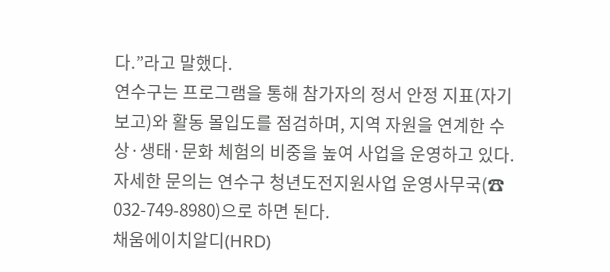다.”라고 말했다.
연수구는 프로그램을 통해 참가자의 정서 안정 지표(자기보고)와 활동 몰입도를 점검하며, 지역 자원을 연계한 수상·생태·문화 체험의 비중을 높여 사업을 운영하고 있다. 자세한 문의는 연수구 청년도전지원사업 운영사무국(☎ 032-749-8980)으로 하면 된다.
채움에이치알디(HRD)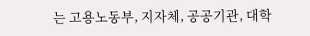는 고용노동부, 지자체, 공공기관, 대학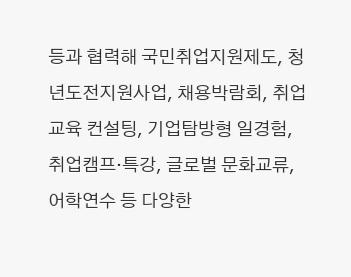등과 협력해 국민취업지원제도, 청년도전지원사업, 채용박람회, 취업교육 컨설팅, 기업탐방형 일경험, 취업캠프·특강, 글로벌 문화교류, 어학연수 등 다양한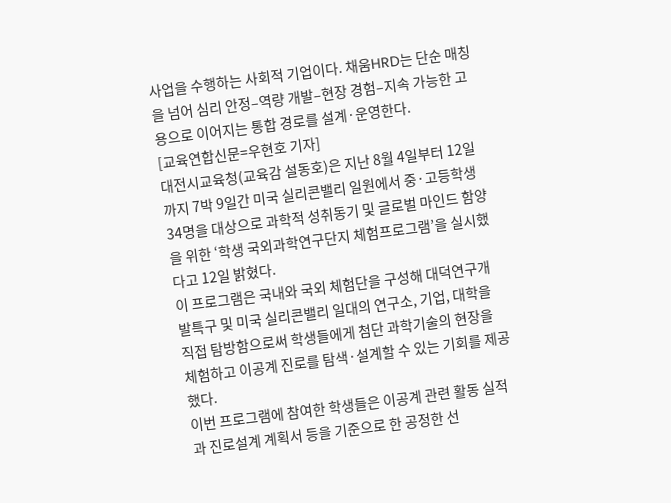사업을 수행하는 사회적 기업이다. 채움HRD는 단순 매칭을 넘어 심리 안정–역량 개발–현장 경험–지속 가능한 고용으로 이어지는 통합 경로를 설계·운영한다.
[교육연합신문=우현호 기자]
대전시교육청(교육감 설동호)은 지난 8월 4일부터 12일까지 7박 9일간 미국 실리콘밸리 일원에서 중·고등학생 34명을 대상으로 과학적 성취동기 및 글로벌 마인드 함양을 위한 ‘학생 국외과학연구단지 체험프로그램’을 실시했다고 12일 밝혔다.
이 프로그램은 국내와 국외 체험단을 구성해 대덕연구개발특구 및 미국 실리콘밸리 일대의 연구소, 기업, 대학을 직접 탐방함으로써 학생들에게 첨단 과학기술의 현장을 체험하고 이공계 진로를 탐색·설계할 수 있는 기회를 제공했다.
이번 프로그램에 참여한 학생들은 이공계 관련 활동 실적과 진로설계 계획서 등을 기준으로 한 공정한 선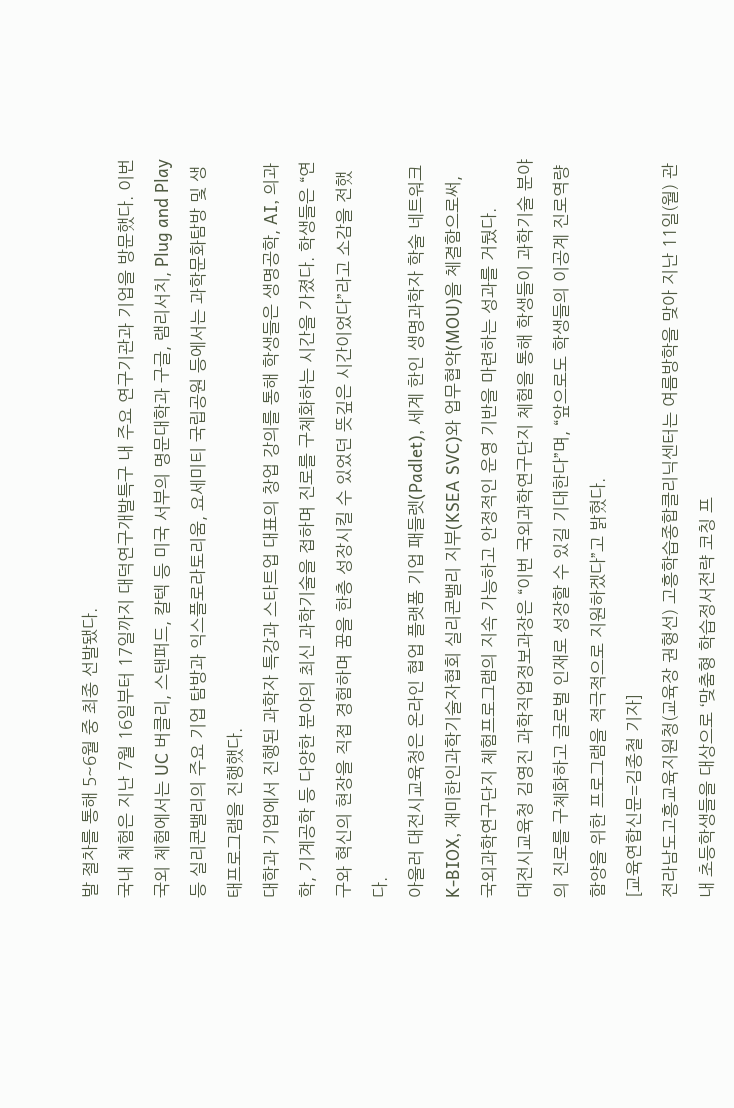발 절차를 통해 5~6월 중 최종 선발됐다.
국내 체험은 지난 7월 16일부터 17일까지 대덕연구개발특구 내 주요 연구기관과 기업을 방문했다. 이번 국외 체험에서는 UC 버클리, 스탠퍼드, 칼텍 등 미국 서부의 명문대학과 구글, 램리서치, Plug and Play 등 실리콘밸리의 주요 기업 탐방과 익스플로라토리움, 요세미티 국립공원 등에서는 과학문화탐방 및 생태프로그램을 진행했다.
대학과 기업에서 진행된 과학자 특강과 스타트업 대표의 창업 강의를 통해 학생들은 생명공학, AI, 의과학, 기계공학 등 다양한 분야의 최신 과학기술을 접하며 진로를 구체화하는 시간을 가졌다. 학생들은 “연구와 혁신의 현장을 직접 경험하며 꿈을 한층 성장시킬 수 있었던 뜻깊은 시간이었다”라고 소감을 전했다.
아울러 대전시교육청은 온라인 협업 플랫폼 기업 패들렛(Padlet), 세계 한인 생명과학자 학술 네트워크 K-BIOX, 재미한인과학기술자협회 실리콘밸리 지부(KSEA SVC)와 업무협약(MOU)을 체결함으로써, 국외과학연구단지 체험프로그램의 지속 가능하고 안정적인 운영 기반을 마련하는 성과를 거뒀다.
대전시교육청 김영진 과학직업정보과장은 “이번 국외과학연구단지 체험을 통해 학생들이 과학기술 분야의 진로를 구체화하고 글로벌 인재로 성장할 수 있길 기대한다”며, “앞으로도 학생들의 이공계 진로역량 함양을 위한 프로그램을 적극적으로 지원하겠다”고 밝혔다.
[교육연합신문=김종철 기자]
전라남도고흥교육지원청(교육장 권형선) 고흥학습종합클리닉센터는 여름방학을 맞아 지난 11일(월) 관내 초등학생들을 대상으로 ‘맞춤형 학습정서전략 코칭 프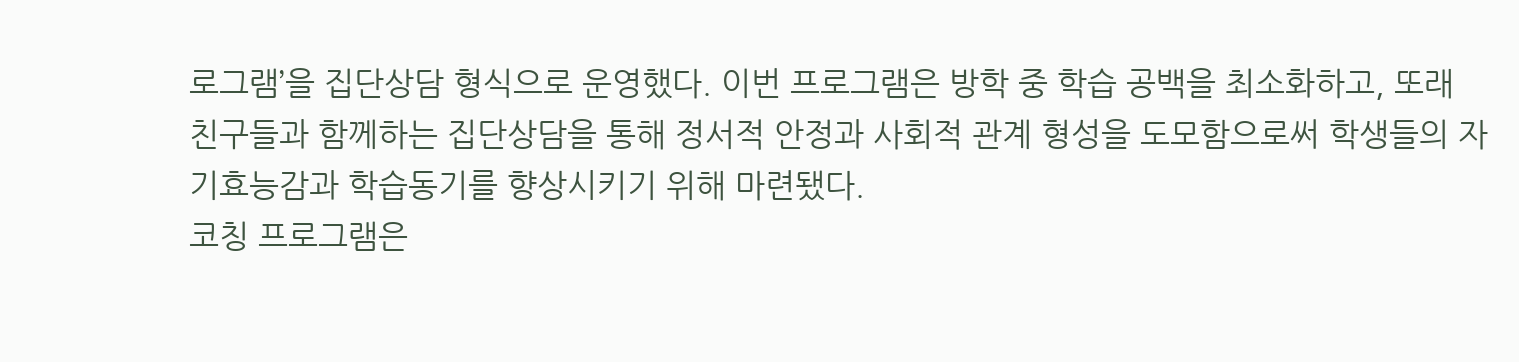로그램’을 집단상담 형식으로 운영했다. 이번 프로그램은 방학 중 학습 공백을 최소화하고, 또래 친구들과 함께하는 집단상담을 통해 정서적 안정과 사회적 관계 형성을 도모함으로써 학생들의 자기효능감과 학습동기를 향상시키기 위해 마련됐다.
코칭 프로그램은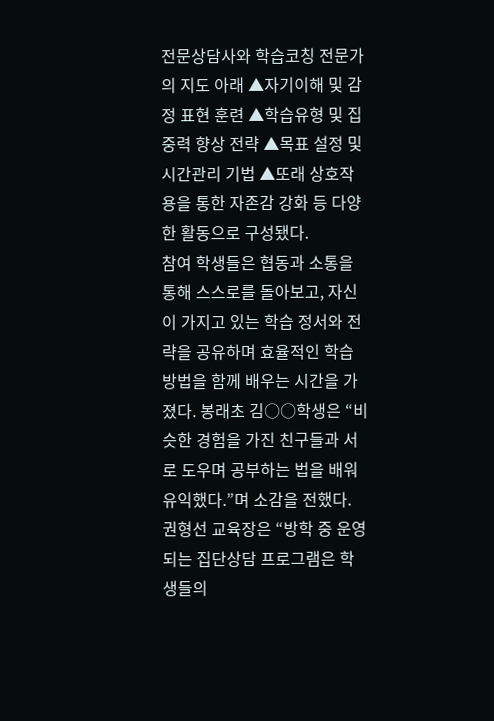전문상담사와 학습코칭 전문가의 지도 아래 ▲자기이해 및 감정 표현 훈련 ▲학습유형 및 집중력 향상 전략 ▲목표 설정 및 시간관리 기법 ▲또래 상호작용을 통한 자존감 강화 등 다양한 활동으로 구성됐다.
참여 학생들은 협동과 소통을 통해 스스로를 돌아보고, 자신이 가지고 있는 학습 정서와 전략을 공유하며 효율적인 학습 방법을 함께 배우는 시간을 가졌다. 봉래초 김○○학생은 “비슷한 경험을 가진 친구들과 서로 도우며 공부하는 법을 배워 유익했다.”며 소감을 전했다.
권형선 교육장은 “방학 중 운영되는 집단상담 프로그램은 학생들의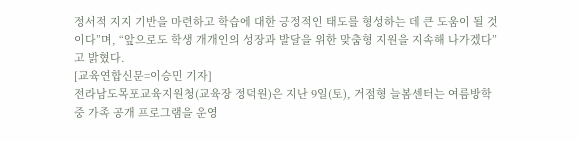정서적 지지 기반을 마련하고 학습에 대한 긍정적인 태도를 형성하는 데 큰 도움이 될 것이다”며, “앞으로도 학생 개개인의 성장과 발달을 위한 맞춤형 지원을 지속해 나가겠다”고 밝혔다.
[교육연합신문=이승민 기자]
전라남도목포교육지원청(교육장 정덕원)은 지난 9일(토), 거점형 늘봄센터는 여름방학 중 가족 공개 프로그램을 운영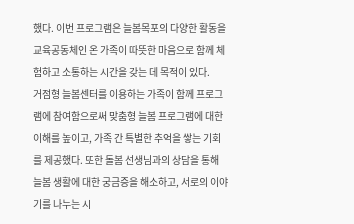했다. 이번 프로그램은 늘봄목포의 다양한 활동을 교육공동체인 온 가족이 따뜻한 마음으로 함께 체험하고 소통하는 시간을 갖는 데 목적이 있다.
거점형 늘봄센터를 이용하는 가족이 함께 프로그램에 참여함으로써 맞춤형 늘봄 프로그램에 대한 이해를 높이고, 가족 간 특별한 추억을 쌓는 기회를 제공했다. 또한 돌봄 선생님과의 상담을 통해 늘봄 생활에 대한 궁금증을 해소하고, 서로의 이야기를 나누는 시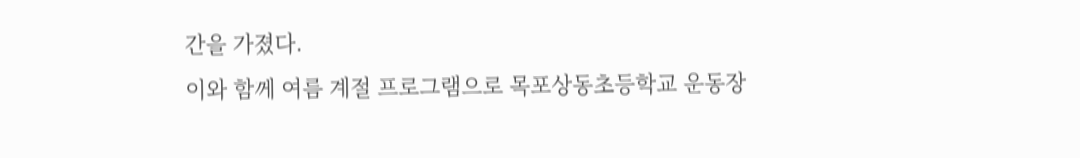간을 가졌다.
이와 함께 여름 계절 프로그램으로 목포상동초등학교 운동장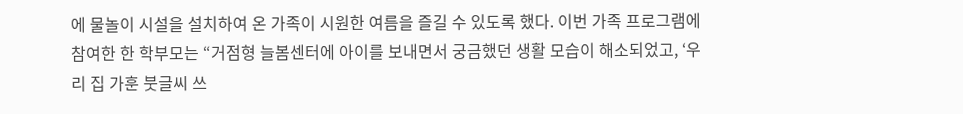에 물놀이 시설을 설치하여 온 가족이 시원한 여름을 즐길 수 있도록 했다. 이번 가족 프로그램에 참여한 한 학부모는 “거점형 늘봄센터에 아이를 보내면서 궁금했던 생활 모습이 해소되었고, ‘우리 집 가훈 붓글씨 쓰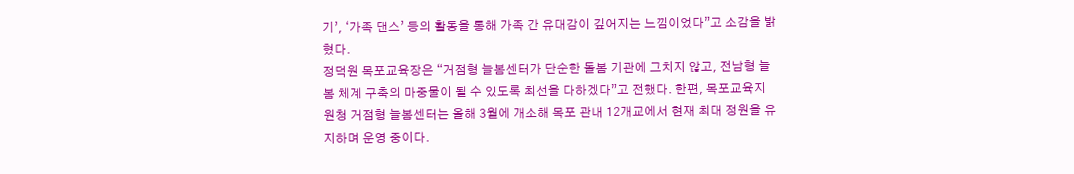기’, ‘가족 댄스’ 등의 활동을 통해 가족 간 유대감이 깊어지는 느낌이었다”고 소감을 밝혔다.
정덕원 목포교육장은 “거점형 늘봄센터가 단순한 돌봄 기관에 그치지 않고, 전남형 늘봄 체계 구축의 마중물이 될 수 있도록 최선을 다하겠다”고 전했다. 한편, 목포교육지원청 거점형 늘봄센터는 올해 3월에 개소해 목포 관내 12개교에서 현재 최대 정원을 유지하며 운영 중이다.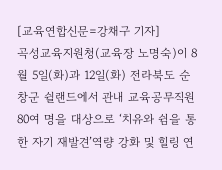[교육연합신문=강채구 기자]
곡성교육지원청(교육장 노명숙)이 8월 5일(화)과 12일(화) 전라북도 순창군 쉴랜드에서 관내 교육공무직원 80여 명을 대상으로 ‘치유와 쉼을 통한 자기 재발견’역량 강화 및 힐링 연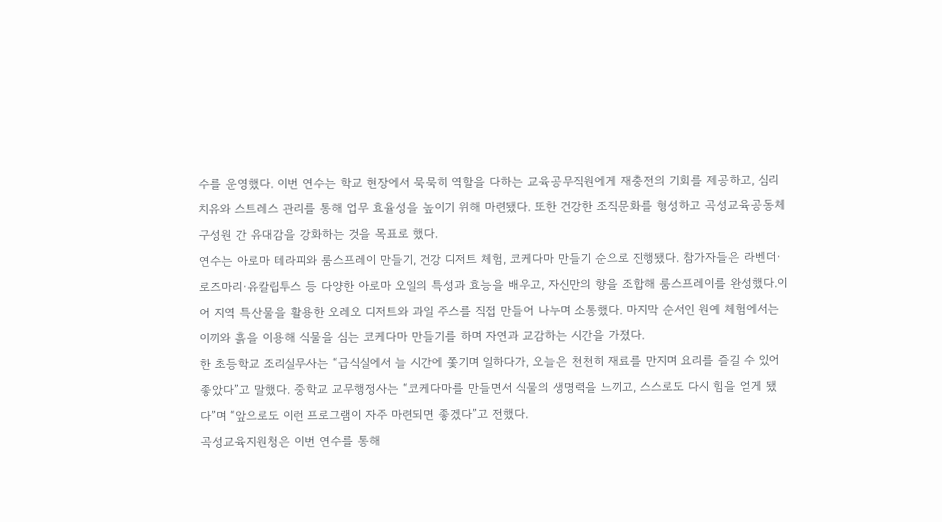수를 운영했다. 이번 연수는 학교 현장에서 묵묵히 역할을 다하는 교육공무직원에게 재충전의 기회를 제공하고, 심리 치유와 스트레스 관리를 통해 업무 효율성을 높이기 위해 마련됐다. 또한 건강한 조직문화를 형성하고 곡성교육공동체 구성원 간 유대감을 강화하는 것을 목표로 했다.
연수는 아로마 테라피와 룸스프레이 만들기, 건강 디저트 체험, 코케다마 만들기 순으로 진행됐다. 참가자들은 라벤더·로즈마리·유칼립투스 등 다양한 아로마 오일의 특성과 효능을 배우고, 자신만의 향을 조합해 룸스프레이를 완성했다.이어 지역 특산물을 활용한 오레오 디저트와 과일 주스를 직접 만들어 나누며 소통했다. 마지막 순서인 원예 체험에서는 이끼와 흙을 이용해 식물을 심는 코케다마 만들기를 하며 자연과 교감하는 시간을 가졌다.
한 초등학교 조리실무사는 “급식실에서 늘 시간에 쫓기며 일하다가, 오늘은 천천히 재료를 만지며 요리를 즐길 수 있어 좋았다”고 말했다. 중학교 교무행정사는 “코케다마를 만들면서 식물의 생명력을 느끼고, 스스로도 다시 힘을 얻게 됐다”며 “앞으로도 이런 프로그램이 자주 마련되면 좋겠다”고 전했다.
곡성교육지원청은 이번 연수를 통해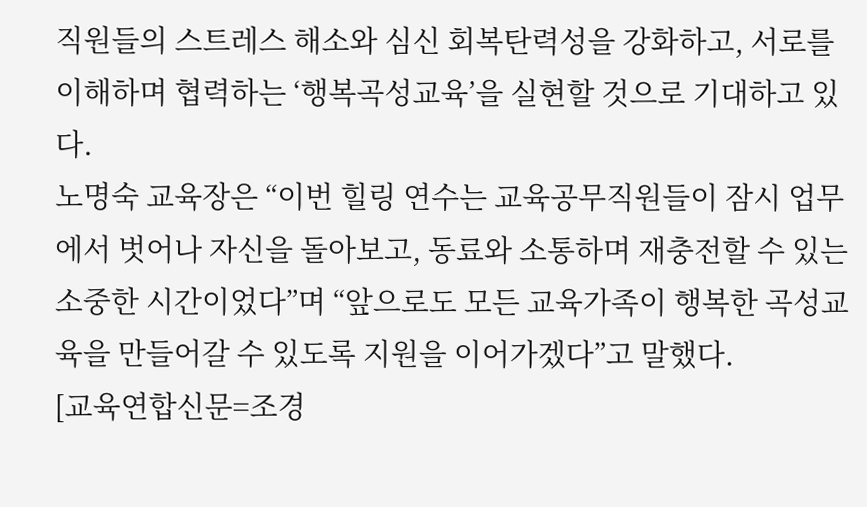직원들의 스트레스 해소와 심신 회복탄력성을 강화하고, 서로를 이해하며 협력하는 ‘행복곡성교육’을 실현할 것으로 기대하고 있다.
노명숙 교육장은 “이번 힐링 연수는 교육공무직원들이 잠시 업무에서 벗어나 자신을 돌아보고, 동료와 소통하며 재충전할 수 있는 소중한 시간이었다”며 “앞으로도 모든 교육가족이 행복한 곡성교육을 만들어갈 수 있도록 지원을 이어가겠다”고 말했다.
[교육연합신문=조경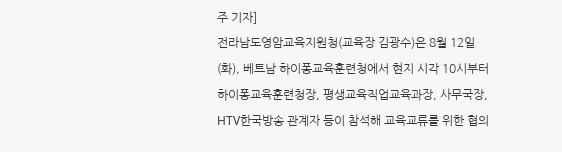주 기자]
전라남도영암교육지원청(교육장 김광수)은 8월 12일(화), 베트남 하이퐁교육훈련청에서 현지 시각 10시부터 하이퐁교육훈련청장, 평생교육직업교육과장, 사무국장, HTV한국방송 관계자 등이 참석해 교육교류를 위한 협의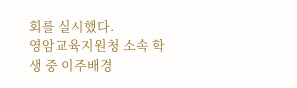회를 실시했다.
영암교육지원청 소속 학생 중 이주배경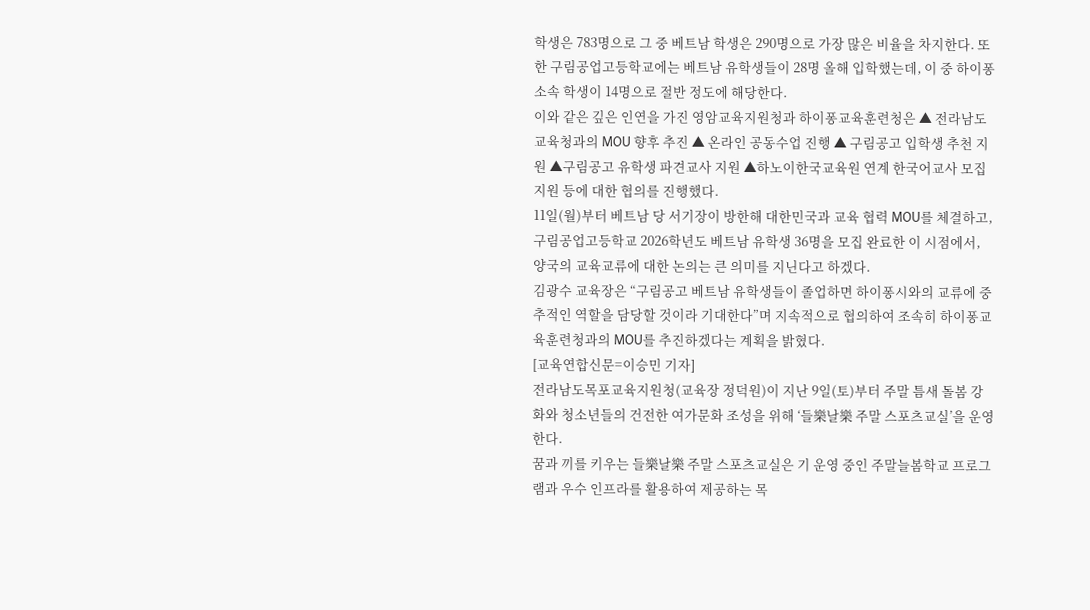학생은 783명으로 그 중 베트남 학생은 290명으로 가장 많은 비율을 차지한다. 또한 구림공업고등학교에는 베트남 유학생들이 28명 올해 입학했는데, 이 중 하이퐁 소속 학생이 14명으로 절반 정도에 해당한다.
이와 같은 깊은 인연을 가진 영암교육지원청과 하이퐁교육훈련청은 ▲ 전라남도교육청과의 MOU 향후 추진 ▲ 온라인 공동수업 진행 ▲ 구림공고 입학생 추천 지원 ▲구림공고 유학생 파견교사 지원 ▲하노이한국교육원 연계 한국어교사 모집 지원 등에 대한 협의를 진행했다.
11일(월)부터 베트남 당 서기장이 방한해 대한민국과 교육 협력 MOU를 체결하고, 구림공업고등학교 2026학년도 베트남 유학생 36명을 모집 완료한 이 시점에서, 양국의 교육교류에 대한 논의는 큰 의미를 지닌다고 하겠다.
김광수 교육장은 “구림공고 베트남 유학생들이 졸업하면 하이퐁시와의 교류에 중추적인 역할을 담당할 것이라 기대한다”며 지속적으로 협의하여 조속히 하이퐁교육훈련청과의 MOU를 추진하겠다는 계획을 밝혔다.
[교육연합신문=이승민 기자]
전라남도목포교육지원청(교육장 정덕원)이 지난 9일(토)부터 주말 틈새 돌봄 강화와 청소년들의 건전한 여가문화 조성을 위해 ‘들樂날樂 주말 스포츠교실’을 운영한다.
꿈과 끼를 키우는 들樂날樂 주말 스포츠교실은 기 운영 중인 주말늘봄학교 프로그램과 우수 인프라를 활용하여 제공하는 목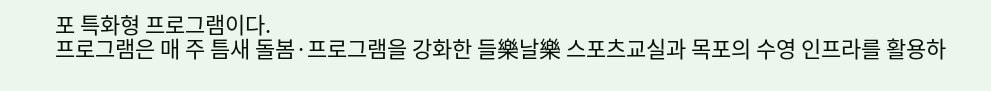포 특화형 프로그램이다.
프로그램은 매 주 틈새 돌봄·프로그램을 강화한 들樂날樂 스포츠교실과 목포의 수영 인프라를 활용하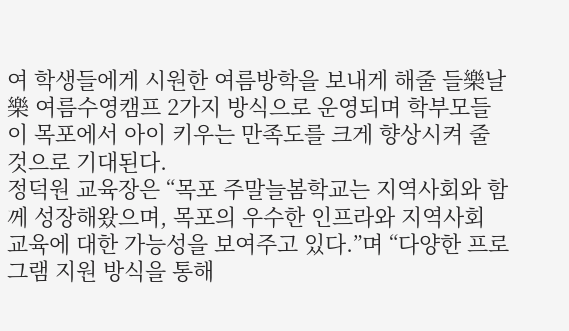여 학생들에게 시원한 여름방학을 보내게 해줄 들樂날樂 여름수영캠프 2가지 방식으로 운영되며 학부모들이 목포에서 아이 키우는 만족도를 크게 향상시켜 줄 것으로 기대된다.
정덕원 교육장은 “목포 주말늘봄학교는 지역사회와 함께 성장해왔으며, 목포의 우수한 인프라와 지역사회 교육에 대한 가능성을 보여주고 있다.”며 “다양한 프로그램 지원 방식을 통해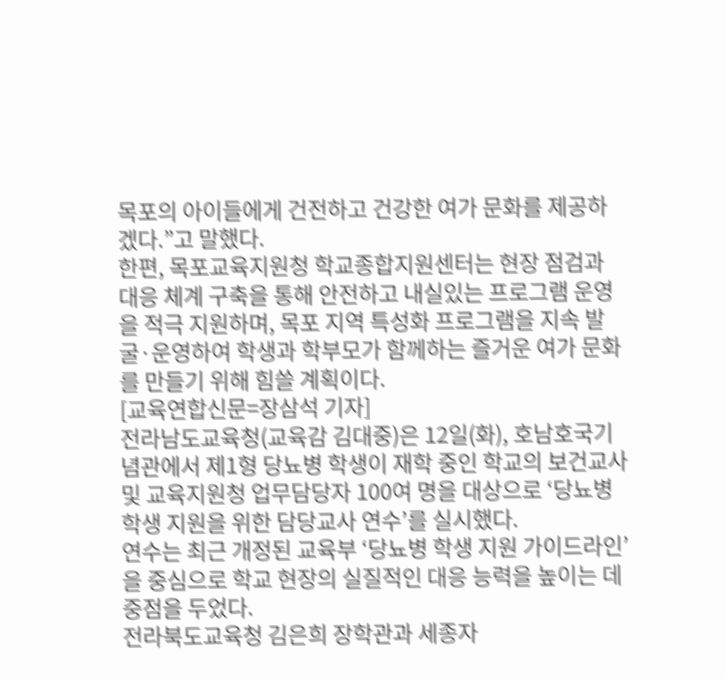목포의 아이들에게 건전하고 건강한 여가 문화를 제공하겠다.”고 말했다.
한편, 목포교육지원청 학교종합지원센터는 현장 점검과 대응 체계 구축을 통해 안전하고 내실있는 프로그램 운영을 적극 지원하며, 목포 지역 특성화 프로그램을 지속 발굴·운영하여 학생과 학부모가 함께하는 즐거운 여가 문화를 만들기 위해 힘쓸 계획이다.
[교육연합신문=장삼석 기자]
전라남도교육청(교육감 김대중)은 12일(화), 호남호국기념관에서 제1형 당뇨병 학생이 재학 중인 학교의 보건교사 및 교육지원청 업무담당자 100여 명을 대상으로 ‘당뇨병 학생 지원을 위한 담당교사 연수’를 실시했다.
연수는 최근 개정된 교육부 ‘당뇨병 학생 지원 가이드라인’을 중심으로 학교 현장의 실질적인 대응 능력을 높이는 데 중점을 두었다.
전라북도교육청 김은희 장학관과 세종자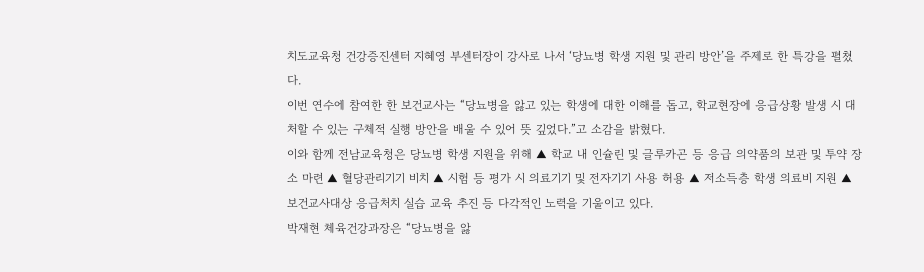치도교육청 건강증진센터 지혜영 부센터장이 강사로 나서 ‘당뇨병 학생 지원 및 관리 방안’을 주제로 한 특강을 펼쳤다.
이번 연수에 참여한 한 보건교사는 “당뇨병을 앓고 있는 학생에 대한 이해를 돕고, 학교현장에 응급상황 발생 시 대처할 수 있는 구체적 실행 방안을 배울 수 있어 뜻 깊었다.”고 소감을 밝혔다.
이와 함께 전남교육청은 당뇨병 학생 지원을 위해 ▲ 학교 내 인슐린 및 글루카곤 등 응급 의약품의 보관 및 투약 장소 마련 ▲ 혈당관리기기 비치 ▲ 시험 등 평가 시 의료기기 및 전자기기 사용 허용 ▲ 저소득층 학생 의료비 지원 ▲ 보건교사대상 응급처치 실습 교육 추진 등 다각적인 노력을 기울이고 있다.
박재현 체육건강과장은 “당뇨병을 앓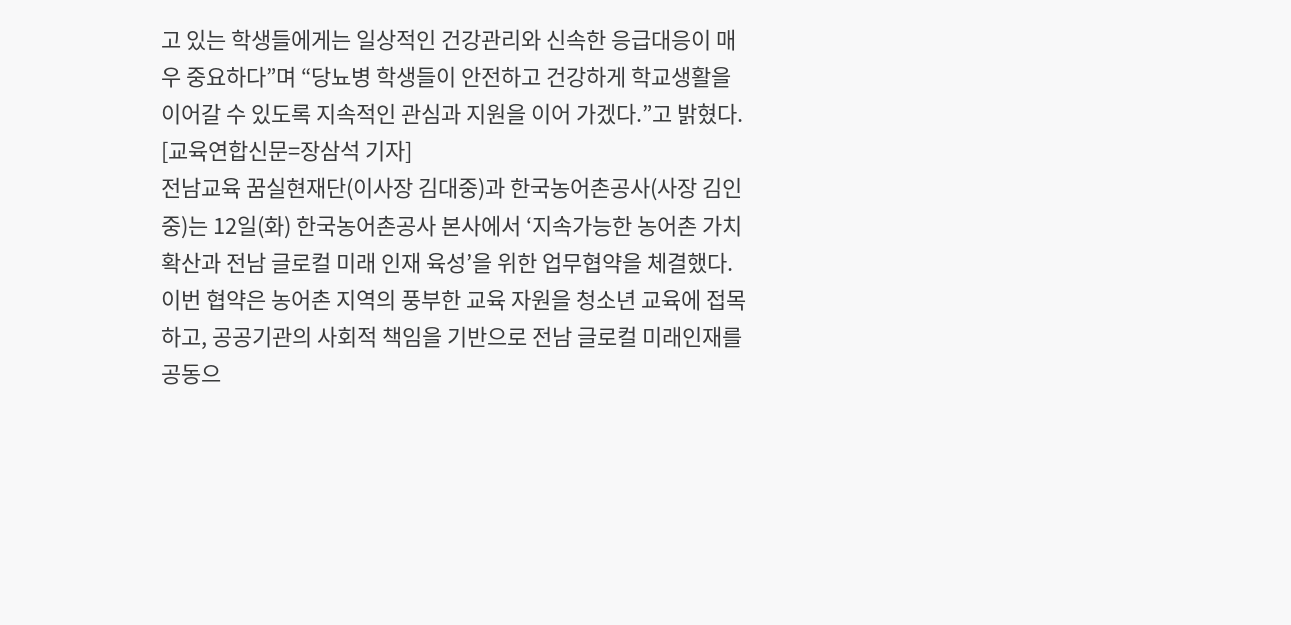고 있는 학생들에게는 일상적인 건강관리와 신속한 응급대응이 매우 중요하다”며 “당뇨병 학생들이 안전하고 건강하게 학교생활을 이어갈 수 있도록 지속적인 관심과 지원을 이어 가겠다.”고 밝혔다.
[교육연합신문=장삼석 기자]
전남교육 꿈실현재단(이사장 김대중)과 한국농어촌공사(사장 김인중)는 12일(화) 한국농어촌공사 본사에서 ‘지속가능한 농어촌 가치 확산과 전남 글로컬 미래 인재 육성’을 위한 업무협약을 체결했다. 이번 협약은 농어촌 지역의 풍부한 교육 자원을 청소년 교육에 접목하고, 공공기관의 사회적 책임을 기반으로 전남 글로컬 미래인재를 공동으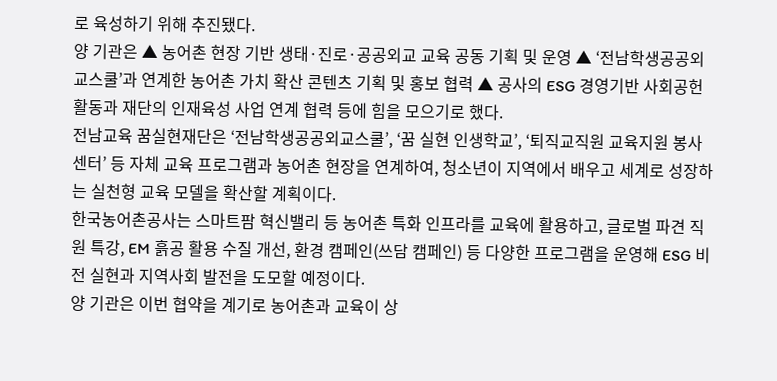로 육성하기 위해 추진됐다.
양 기관은 ▲ 농어촌 현장 기반 생태·진로·공공외교 교육 공동 기획 및 운영 ▲ ‘전남학생공공외교스쿨’과 연계한 농어촌 가치 확산 콘텐츠 기획 및 홍보 협력 ▲ 공사의 ESG 경영기반 사회공헌 활동과 재단의 인재육성 사업 연계 협력 등에 힘을 모으기로 했다.
전남교육 꿈실현재단은 ‘전남학생공공외교스쿨’, ‘꿈 실현 인생학교’, ‘퇴직교직원 교육지원 봉사센터’ 등 자체 교육 프로그램과 농어촌 현장을 연계하여, 청소년이 지역에서 배우고 세계로 성장하는 실천형 교육 모델을 확산할 계획이다.
한국농어촌공사는 스마트팜 혁신밸리 등 농어촌 특화 인프라를 교육에 활용하고, 글로벌 파견 직원 특강, EM 흙공 활용 수질 개선, 환경 캠페인(쓰담 캠페인) 등 다양한 프로그램을 운영해 ESG 비전 실현과 지역사회 발전을 도모할 예정이다.
양 기관은 이번 협약을 계기로 농어촌과 교육이 상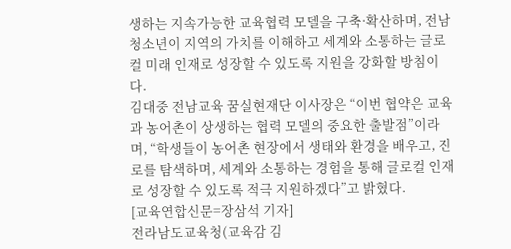생하는 지속가능한 교육협력 모델을 구축·확산하며, 전남 청소년이 지역의 가치를 이해하고 세계와 소통하는 글로컬 미래 인재로 성장할 수 있도록 지원을 강화할 방침이다.
김대중 전남교육 꿈실현재단 이사장은 “이번 협약은 교육과 농어촌이 상생하는 협력 모델의 중요한 출발점”이라며, “학생들이 농어촌 현장에서 생태와 환경을 배우고, 진로를 탐색하며, 세계와 소통하는 경험을 통해 글로컬 인재로 성장할 수 있도록 적극 지원하겠다”고 밝혔다.
[교육연합신문=장삼석 기자]
전라남도교육청(교육감 김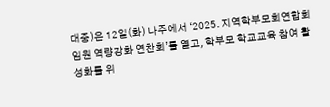대중)은 12일(화) 나주에서 ‘2025. 지역학부모회연합회 임원 역량강화 연찬회’를 열고, 학부모 학교교육 참여 활성화를 위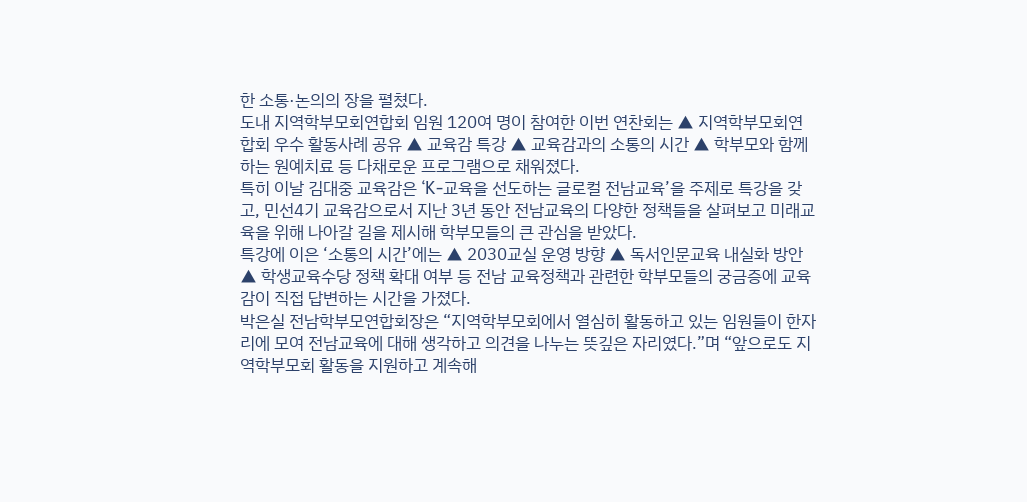한 소통·논의의 장을 펼쳤다.
도내 지역학부모회연합회 임원 120여 명이 참여한 이번 연찬회는 ▲ 지역학부모회연합회 우수 활동사례 공유 ▲ 교육감 특강 ▲ 교육감과의 소통의 시간 ▲ 학부모와 함께하는 원예치료 등 다채로운 프로그램으로 채워졌다.
특히 이날 김대중 교육감은 ‘K-교육을 선도하는 글로컬 전남교육’을 주제로 특강을 갖고, 민선4기 교육감으로서 지난 3년 동안 전남교육의 다양한 정책들을 살펴보고 미래교육을 위해 나아갈 길을 제시해 학부모들의 큰 관심을 받았다.
특강에 이은 ‘소통의 시간’에는 ▲ 2030교실 운영 방향 ▲ 독서인문교육 내실화 방안 ▲ 학생교육수당 정책 확대 여부 등 전남 교육정책과 관련한 학부모들의 궁금증에 교육감이 직접 답변하는 시간을 가졌다.
박은실 전남학부모연합회장은 “지역학부모회에서 열심히 활동하고 있는 임원들이 한자리에 모여 전남교육에 대해 생각하고 의견을 나누는 뜻깊은 자리였다.”며 “앞으로도 지역학부모회 활동을 지원하고 계속해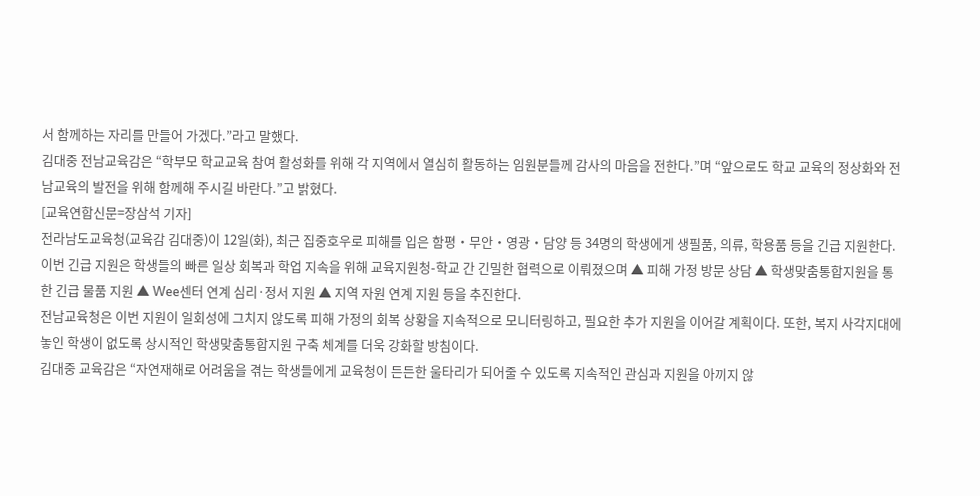서 함께하는 자리를 만들어 가겠다.”라고 말했다.
김대중 전남교육감은 “학부모 학교교육 참여 활성화를 위해 각 지역에서 열심히 활동하는 임원분들께 감사의 마음을 전한다.”며 “앞으로도 학교 교육의 정상화와 전남교육의 발전을 위해 함께해 주시길 바란다.”고 밝혔다.
[교육연합신문=장삼석 기자]
전라남도교육청(교육감 김대중)이 12일(화), 최근 집중호우로 피해를 입은 함평‧무안‧영광‧담양 등 34명의 학생에게 생필품, 의류, 학용품 등을 긴급 지원한다.
이번 긴급 지원은 학생들의 빠른 일상 회복과 학업 지속을 위해 교육지원청-학교 간 긴밀한 협력으로 이뤄졌으며 ▲ 피해 가정 방문 상담 ▲ 학생맞춤통합지원을 통한 긴급 물품 지원 ▲ Wee센터 연계 심리·정서 지원 ▲ 지역 자원 연계 지원 등을 추진한다.
전남교육청은 이번 지원이 일회성에 그치지 않도록 피해 가정의 회복 상황을 지속적으로 모니터링하고, 필요한 추가 지원을 이어갈 계획이다. 또한, 복지 사각지대에 놓인 학생이 없도록 상시적인 학생맞춤통합지원 구축 체계를 더욱 강화할 방침이다.
김대중 교육감은 “자연재해로 어려움을 겪는 학생들에게 교육청이 든든한 울타리가 되어줄 수 있도록 지속적인 관심과 지원을 아끼지 않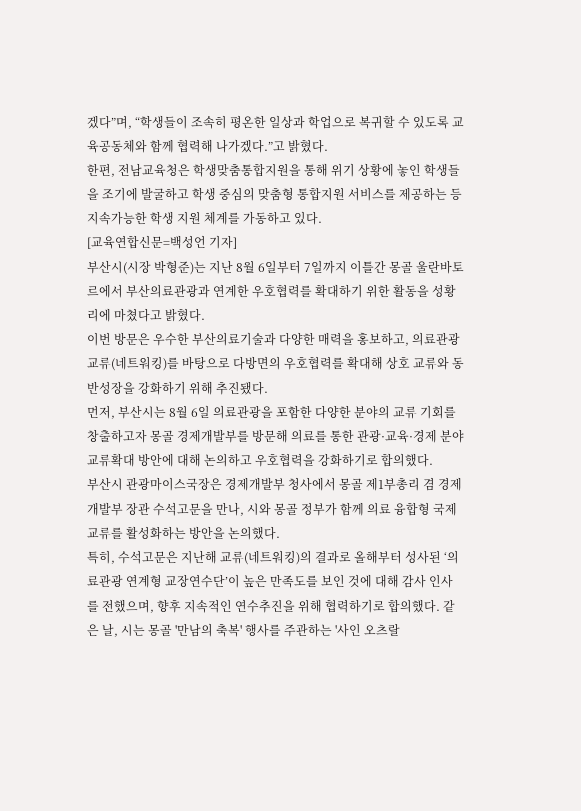겠다”며, “학생들이 조속히 평온한 일상과 학업으로 복귀할 수 있도록 교육공동체와 함께 협력해 나가겠다.”고 밝혔다.
한편, 전남교육청은 학생맞춤통합지원을 통해 위기 상황에 놓인 학생들을 조기에 발굴하고 학생 중심의 맞춤형 통합지원 서비스를 제공하는 등 지속가능한 학생 지원 체계를 가동하고 있다.
[교육연합신문=백성언 기자]
부산시(시장 박형준)는 지난 8월 6일부터 7일까지 이틀간 몽골 울란바토르에서 부산의료관광과 연계한 우호협력를 확대하기 위한 활동을 성황리에 마쳤다고 밝혔다.
이번 방문은 우수한 부산의료기술과 다양한 매력을 홍보하고, 의료관광 교류(네트워킹)를 바탕으로 다방면의 우호협력를 확대해 상호 교류와 동반성장을 강화하기 위해 추진됐다.
먼저, 부산시는 8월 6일 의료관광을 포함한 다양한 분야의 교류 기회를 창출하고자 몽골 경제개발부를 방문해 의료를 통한 관광·교육·경제 분야 교류확대 방안에 대해 논의하고 우호협력을 강화하기로 합의했다.
부산시 관광마이스국장은 경제개발부 청사에서 몽골 제1부총리 겸 경제개발부 장관 수석고문을 만나, 시와 몽골 정부가 함께 의료 융합형 국제교류를 활성화하는 방안을 논의했다.
특히, 수석고문은 지난해 교류(네트워킹)의 결과로 올해부터 성사된 ‘의료관광 연계형 교장연수단’이 높은 만족도를 보인 것에 대해 감사 인사를 전했으며, 향후 지속적인 연수추진을 위해 협력하기로 합의했다. 같은 날, 시는 몽골 '만남의 축복' 행사를 주관하는 '사인 오츠랄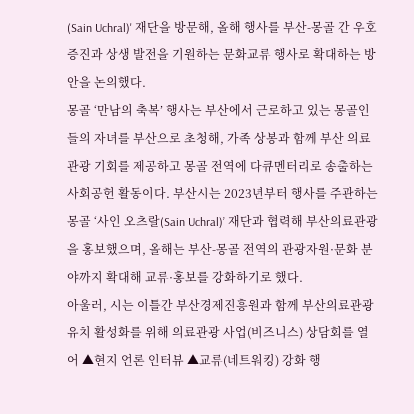(Sain Uchral)' 재단을 방문해, 올해 행사를 부산-몽골 간 우호 증진과 상생 발전을 기원하는 문화교류 행사로 확대하는 방안을 논의했다.
몽골 ‘만남의 축복’ 행사는 부산에서 근로하고 있는 몽골인들의 자녀를 부산으로 초청해, 가족 상봉과 함께 부산 의료관광 기회를 제공하고 몽골 전역에 다큐멘터리로 송출하는 사회공헌 활동이다. 부산시는 2023년부터 행사를 주관하는 몽골 ‘사인 오츠랄(Sain Uchral)’ 재단과 협력해 부산의료관광을 홍보했으며, 올해는 부산-몽골 전역의 관광자원·문화 분야까지 확대해 교류·홍보를 강화하기로 했다.
아울러, 시는 이틀간 부산경제진흥원과 함께 부산의료관광 유치 활성화를 위해 의료관광 사업(비즈니스) 상담회를 열어 ▲현지 언론 인터뷰 ▲교류(네트워킹) 강화 행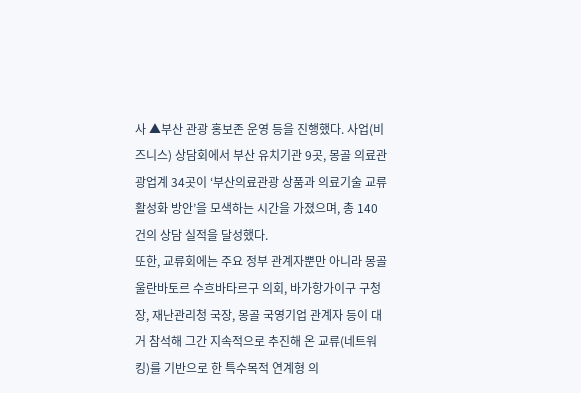사 ▲부산 관광 홍보존 운영 등을 진행했다. 사업(비즈니스) 상담회에서 부산 유치기관 9곳, 몽골 의료관광업계 34곳이 ‘부산의료관광 상품과 의료기술 교류 활성화 방안’을 모색하는 시간을 가졌으며, 총 140건의 상담 실적을 달성했다.
또한, 교류회에는 주요 정부 관계자뿐만 아니라 몽골 울란바토르 수흐바타르구 의회, 바가항가이구 구청장, 재난관리청 국장, 몽골 국영기업 관계자 등이 대거 참석해 그간 지속적으로 추진해 온 교류(네트워킹)를 기반으로 한 특수목적 연계형 의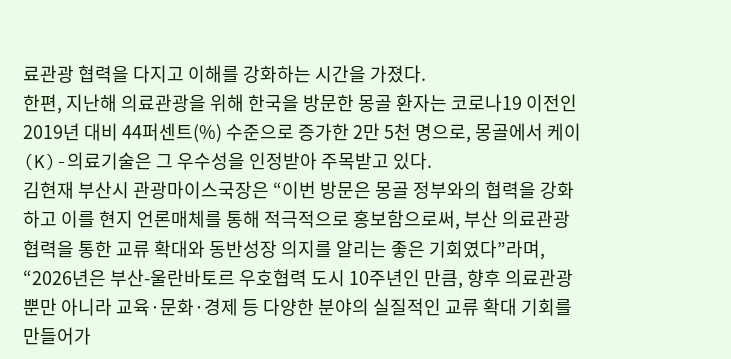료관광 협력을 다지고 이해를 강화하는 시간을 가졌다.
한편, 지난해 의료관광을 위해 한국을 방문한 몽골 환자는 코로나19 이전인 2019년 대비 44퍼센트(%) 수준으로 증가한 2만 5천 명으로, 몽골에서 케이(K)-의료기술은 그 우수성을 인정받아 주목받고 있다.
김현재 부산시 관광마이스국장은 “이번 방문은 몽골 정부와의 협력을 강화하고 이를 현지 언론매체를 통해 적극적으로 홍보함으로써, 부산 의료관광 협력을 통한 교류 확대와 동반성장 의지를 알리는 좋은 기회였다”라며, “2026년은 부산-울란바토르 우호협력 도시 10주년인 만큼, 향후 의료관광뿐만 아니라 교육·문화·경제 등 다양한 분야의 실질적인 교류 확대 기회를 만들어가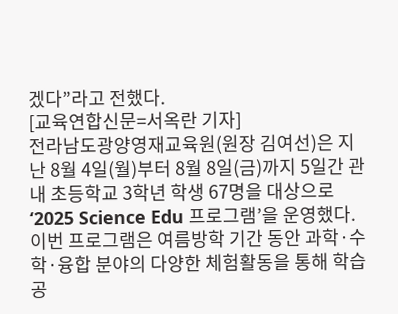겠다”라고 전했다.
[교육연합신문=서옥란 기자]
전라남도광양영재교육원(원장 김여선)은 지난 8월 4일(월)부터 8월 8일(금)까지 5일간 관내 초등학교 3학년 학생 67명을 대상으로 ‘2025 Science Edu 프로그램’을 운영했다. 이번 프로그램은 여름방학 기간 동안 과학·수학·융합 분야의 다양한 체험활동을 통해 학습 공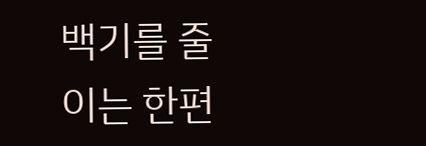백기를 줄이는 한편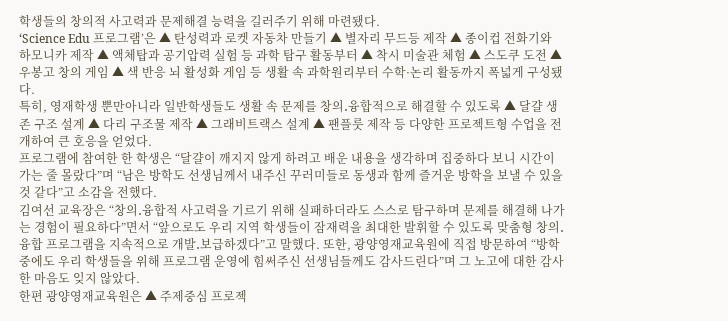학생들의 창의적 사고력과 문제해결 능력을 길러주기 위해 마련됐다.
‘Science Edu 프로그램’은 ▲ 탄성력과 로켓 자동차 만들기 ▲ 별자리 무드등 제작 ▲ 종이컵 전화기와 하모니카 제작 ▲ 액체탑과 공기압력 실험 등 과학 탐구 활동부터 ▲ 착시 미술관 체험 ▲ 스도쿠 도전 ▲ 우봉고 창의 게임 ▲ 색 반응 뇌 활성화 게임 등 생활 속 과학원리부터 수학·논리 활동까지 폭넓게 구성됐다.
특히, 영재학생 뿐만아니라 일반학생들도 생활 속 문제를 창의․융합적으로 해결할 수 있도록 ▲ 달걀 생존 구조 설계 ▲ 다리 구조물 제작 ▲ 그래비트랙스 설계 ▲ 팬플룻 제작 등 다양한 프로젝트형 수업을 전개하여 큰 호응을 얻었다.
프로그램에 참여한 한 학생은 “달걀이 깨지지 않게 하려고 배운 내용을 생각하며 집중하다 보니 시간이 가는 줄 몰랐다”며 “남은 방학도 선생님께서 내주신 꾸러미들로 동생과 함께 즐거운 방학을 보낼 수 있을 것 같다”고 소감을 전했다.
김여선 교육장은 “창의․융합적 사고력을 기르기 위해 실패하더라도 스스로 탐구하며 문제를 해결해 나가는 경험이 필요하다”면서 “앞으로도 우리 지역 학생들이 잠재력을 최대한 발휘할 수 있도록 맞춤형 창의․융합 프로그램을 지속적으로 개발․보급하겠다”고 말했다. 또한, 광양영재교육원에 직접 방문하여 “방학 중에도 우리 학생들을 위해 프로그램 운영에 힘써주신 선생님들께도 감사드린다”며 그 노고에 대한 감사한 마음도 잊지 않았다.
한편 광양영재교육원은 ▲ 주제중심 프로젝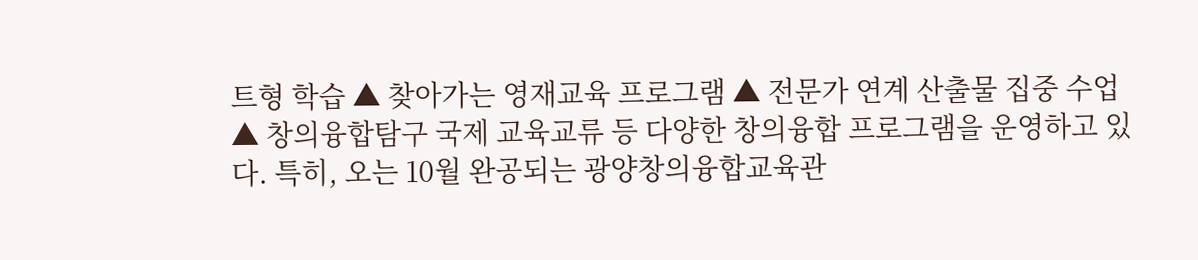트형 학습 ▲ 찾아가는 영재교육 프로그램 ▲ 전문가 연계 산출물 집중 수업 ▲ 창의융합탐구 국제 교육교류 등 다양한 창의융합 프로그램을 운영하고 있다. 특히, 오는 10월 완공되는 광양창의융합교육관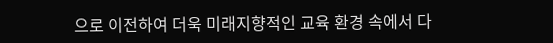으로 이전하여 더욱 미래지향적인 교육 환경 속에서 다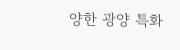양한 광양 특화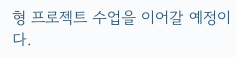형 프로젝트 수업을 이어갈 예정이다.